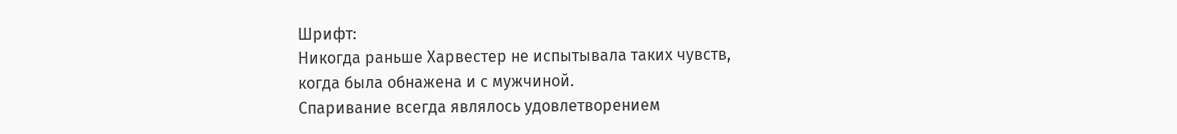Шрифт:
Никогда раньше Харвестер не испытывала таких чувств, когда была обнажена и с мужчиной.
Спаривание всегда являлось удовлетворением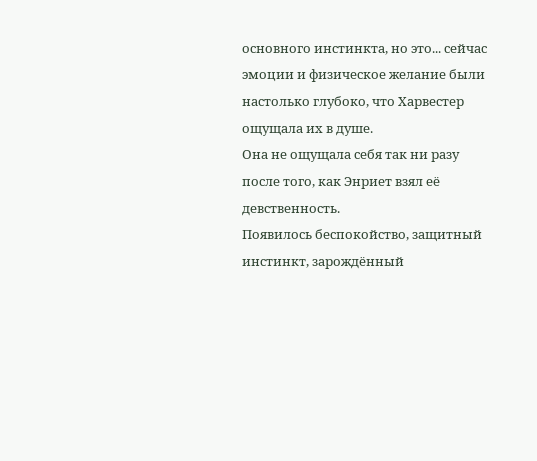основного инстинкта, но это... сейчас эмоции и физическое желание были настолько глубоко, что Харвестер ощущала их в душе.
Она не ощущала себя так ни разу после того, как Энриет взял её девственность.
Появилось беспокойство, защитный инстинкт, зарождённый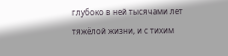глубоко в ней тысячами лет тяжёлой жизни, и с тихим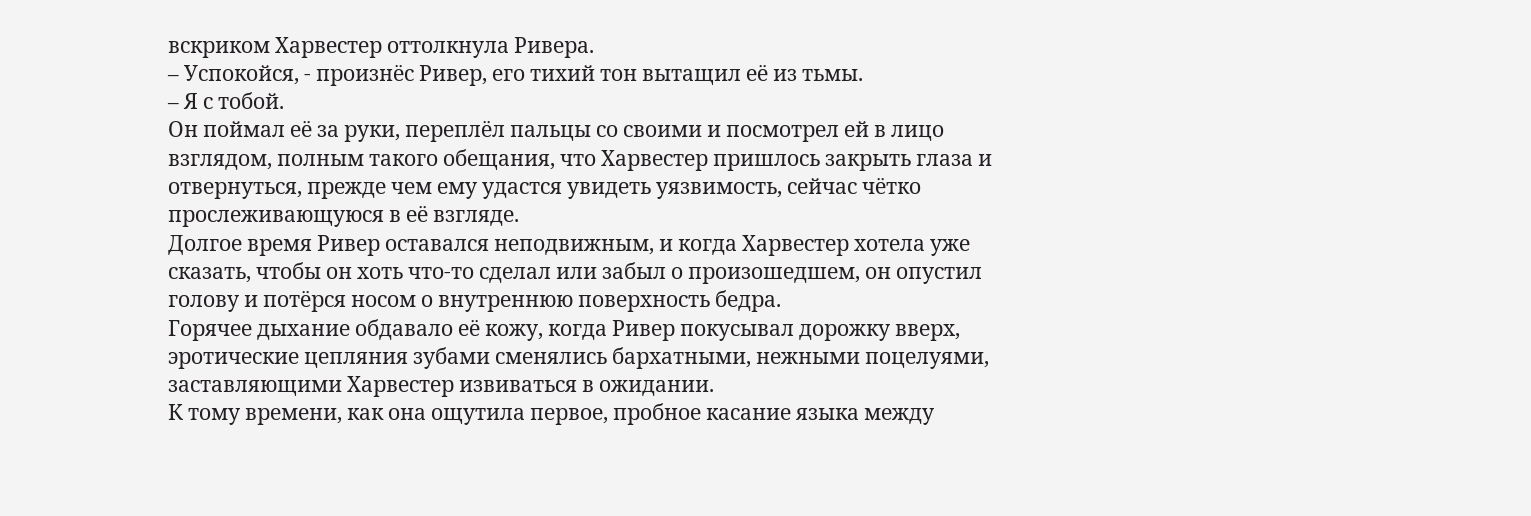вскриком Харвестер оттолкнула Ривера.
– Успокойся, - произнёс Ривер, его тихий тон вытащил её из тьмы.
– Я с тобой.
Он поймал её за руки, переплёл пальцы со своими и посмотрел ей в лицо взглядом, полным такого обещания, что Харвестер пришлось закрыть глаза и отвернуться, прежде чем ему удастся увидеть уязвимость, сейчас чётко прослеживающуюся в её взгляде.
Долгое время Ривер оставался неподвижным, и когда Харвестер хотела уже сказать, чтобы он хоть что-то сделал или забыл о произошедшем, он опустил голову и потёрся носом о внутреннюю поверхность бедра.
Горячее дыхание обдавало её кожу, когда Ривер покусывал дорожку вверх, эротические цепляния зубами сменялись бархатными, нежными поцелуями, заставляющими Харвестер извиваться в ожидании.
К тому времени, как она ощутила первое, пробное касание языка между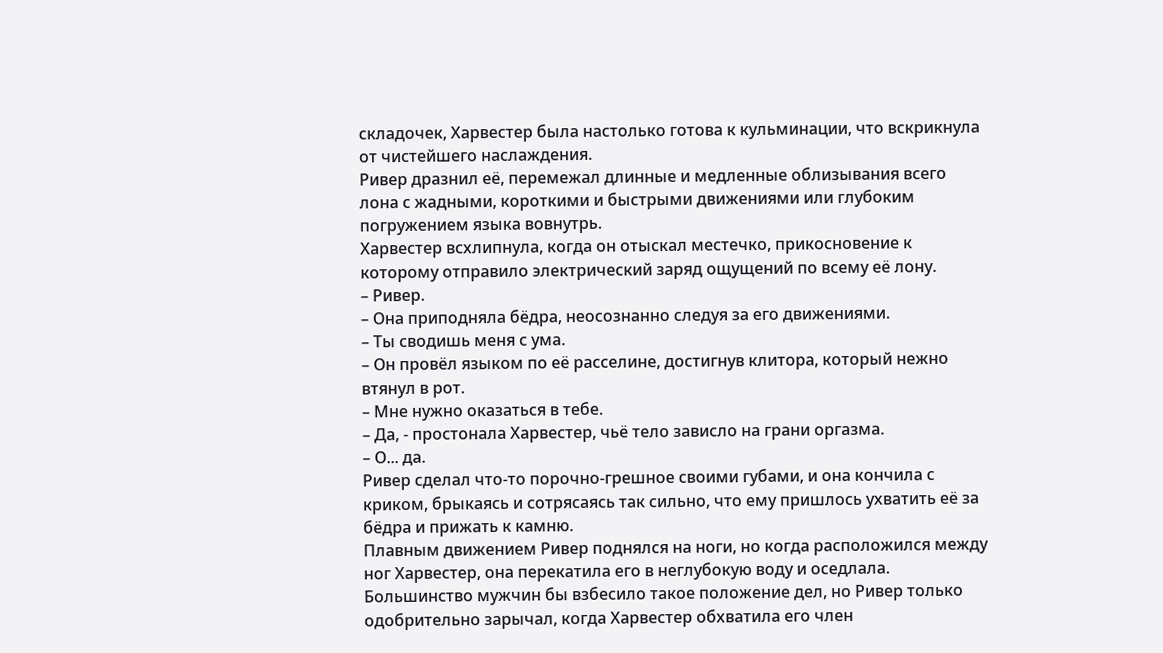складочек, Харвестер была настолько готова к кульминации, что вскрикнула от чистейшего наслаждения.
Ривер дразнил её, перемежал длинные и медленные облизывания всего лона с жадными, короткими и быстрыми движениями или глубоким погружением языка вовнутрь.
Харвестер всхлипнула, когда он отыскал местечко, прикосновение к которому отправило электрический заряд ощущений по всему её лону.
– Ривер.
– Она приподняла бёдра, неосознанно следуя за его движениями.
– Ты сводишь меня с ума.
– Он провёл языком по её расселине, достигнув клитора, который нежно втянул в рот.
– Мне нужно оказаться в тебе.
– Да, - простонала Харвестер, чьё тело зависло на грани оргазма.
– О... да.
Ривер сделал что-то порочно-грешное своими губами, и она кончила с криком, брыкаясь и сотрясаясь так сильно, что ему пришлось ухватить её за бёдра и прижать к камню.
Плавным движением Ривер поднялся на ноги, но когда расположился между ног Харвестер, она перекатила его в неглубокую воду и оседлала.
Большинство мужчин бы взбесило такое положение дел, но Ривер только одобрительно зарычал, когда Харвестер обхватила его член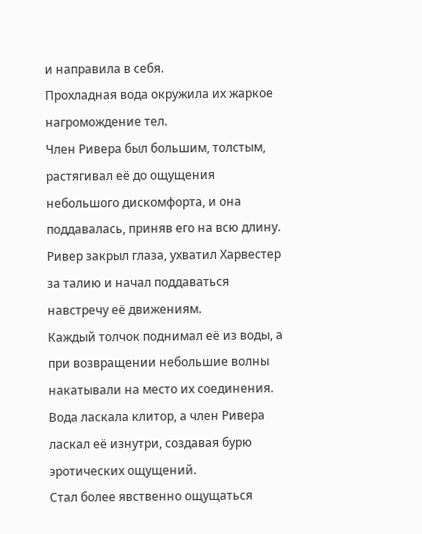и направила в себя.
Прохладная вода окружила их жаркое нагромождение тел.
Член Ривера был большим, толстым, растягивал её до ощущения небольшого дискомфорта, и она поддавалась, приняв его на всю длину.
Ривер закрыл глаза, ухватил Харвестер за талию и начал поддаваться навстречу её движениям.
Каждый толчок поднимал её из воды, а при возвращении небольшие волны накатывали на место их соединения.
Вода ласкала клитор, а член Ривера ласкал её изнутри, создавая бурю эротических ощущений.
Стал более явственно ощущаться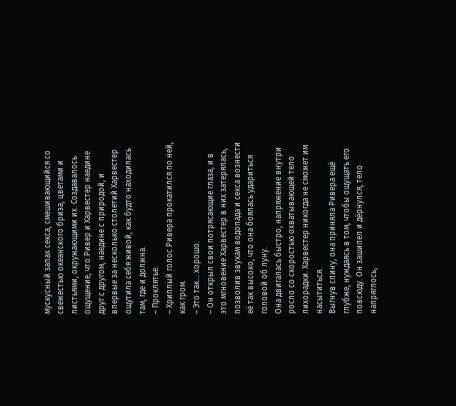мускусный запах секса, смешивающийся со свежестью океанского бриза, цветами и листьями, окружающими их. Создавалось ощущение, что Ривер и Харвестер наедине друг с другом, наедине с природой, и впервые за несколько столетий Харвестер ощутила себя живой, как будто находилась там, где и должна.
– Проклятье.
– Хриплый голос Ривера прокатился по ней, как гром.
– Это так... хорошо.
– Он открыл свои потрясающие глаза, и в это мгновение Харвестер в них затерялась, позволив звукам водопада и секса вознести её так высоко, что она боялась удариться головой об луну.
Она двигалась быстро, напряжение внутри росло со скоростью охватывающей тело лихорадки. Харвестер никогда не сможет им насытиться.
Выгнув спину, она приняла Ривера ещё глубже, нуждаясь в том, чтобы ощущать его повсюду. Он зашипел и дёрнулся, тело напряглось,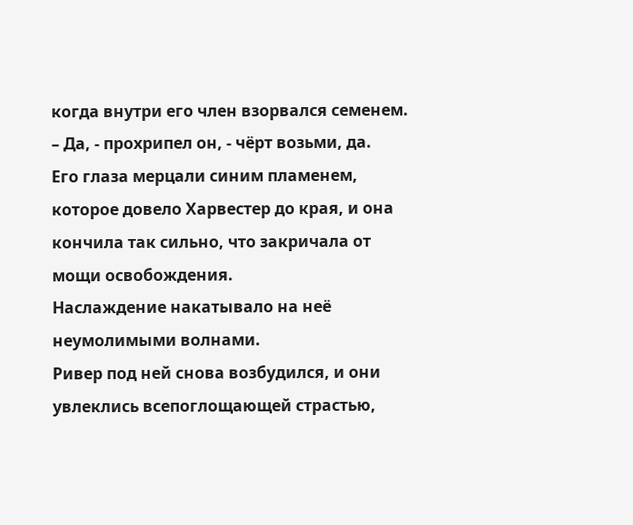когда внутри его член взорвался семенем.
– Да, - прохрипел он, - чёрт возьми, да.
Его глаза мерцали синим пламенем, которое довело Харвестер до края, и она кончила так сильно, что закричала от мощи освобождения.
Наслаждение накатывало на неё неумолимыми волнами.
Ривер под ней снова возбудился, и они увлеклись всепоглощающей страстью,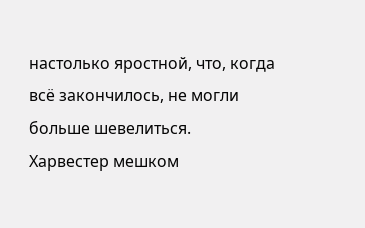настолько яростной, что, когда всё закончилось, не могли больше шевелиться.
Харвестер мешком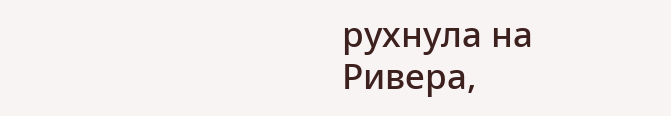рухнула на Ривера,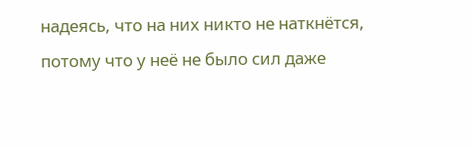надеясь, что на них никто не наткнётся, потому что у неё не было сил даже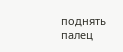поднять палец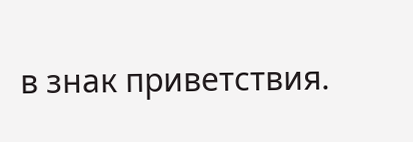в знак приветствия.